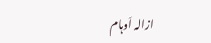ازالہ اَوہام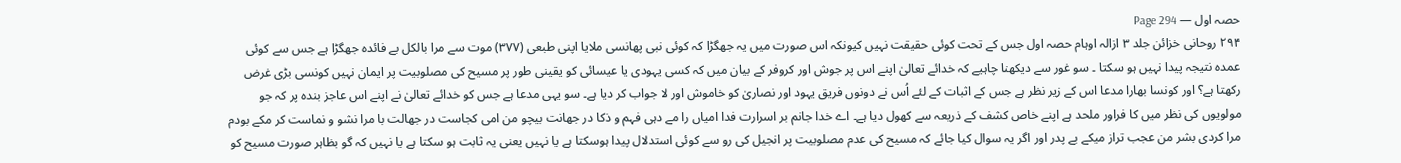حصہ اول — Page 294
۲۹۴ روحانی خزائن جلد ۳ ازالہ اوہام حصہ اول جس کے تحت کوئی حقیقت نہیں کیونکہ اس صورت میں یہ جھگڑا کہ کوئی نبی پھانسی ملایا اپنی طبعی (۳۷۷) موت سے مرا بالکل بے فائدہ جھگڑا ہے جس سے کوئی عمدہ نتیجہ پیدا نہیں ہو سکتا ۔ سو غور سے دیکھنا چاہیے کہ خدائے تعالیٰ اپنے اس پر جوش اور کروفر کے بیان میں کہ کسی یہودی یا عیسائی کو یقینی طور پر مسیح کی مصلوبیت پر ایمان نہیں کونسی بڑی غرض رکھتا ہے؟ اور کونسا بھارا مدعا اس کے زیر نظر ہے جس کے اثبات کے لئے اُس نے دونوں فریق یہود اور نصاریٰ کو خاموش اور لا جواب کر دیا ہے۔ سو یہی مدعا ہے جس کو خدائے تعالیٰ نے اپنے اس عاجز بندہ پر کہ جو مولویوں کی نظر میں کا فراور ملحد ہے اپنے خاص کشف کے ذریعہ سے کھول دیا ہے۔ اے خدا جانم بر اسرارت فدا امیاں را مے دہی فہم و ذکا در جهانت بیچو من امی کجاست در جهالت با مرا نشو و نماست کر مکے بودم مرا کردی بشر من عجب تراز میکے بے پدر اور اگر یہ سوال کیا جائے کہ مسیح کی عدم مصلوبیت پر انجیل کی رو سے کوئی استدلال پیدا ہوسکتا ہے یا نہیں یعنی یہ ثابت ہو سکتا ہے یا نہیں کہ گو بظاہر صورت مسیح کو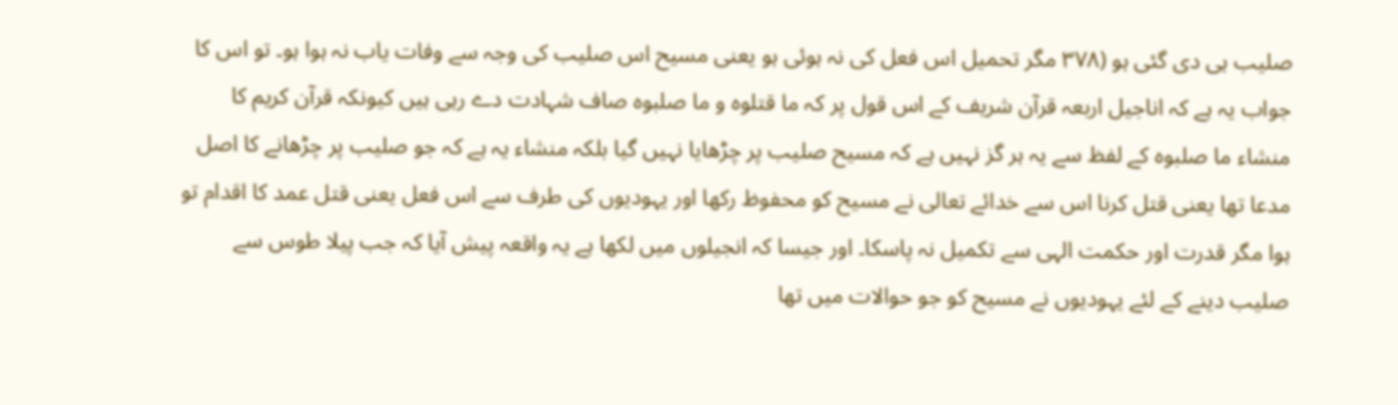صلیب ہی دی گئی ہو (۳۷۸ مگر تحمیل اس فعل کی نہ ہوئی ہو یعنی مسیح اس صلیب کی وجہ سے وفات یاب نہ ہوا ہو۔ تو اس کا جواب یہ ہے کہ اناجیل اربعہ قرآن شریف کے اس قول پر کہ ما قتلوه و ما صلبوه صاف شہادت دے رہی ہیں کیونکہ قرآن کریم کا منشاء ما صلبوہ کے لفظ سے یہ ہر گز نہیں ہے کہ مسیح صلیب پر چڑھایا نہیں گیا بلکہ منشاء یہ ہے کہ جو صلیب پر چڑھانے کا اصل مدعا تھا یعنی قتل کرنا اس سے خدائے تعالی نے مسیح کو محفوظ رکھا اور یہودیوں کی طرف سے اس فعل یعنی قتل عمد کا اقدام تو ہوا مگر قدرت اور حکمت الہی سے تکمیل نہ پاسکا۔ اور جیسا کہ انجیلوں میں لکھا ہے یہ واقعہ پیش آیا کہ جب پیلا طوس سے صلیب دینے کے لئے یہودیوں نے مسیح کو جو حوالات میں تھا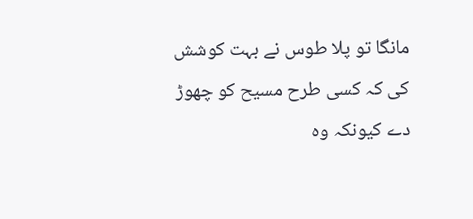مانگا تو پلا طوس نے بہت کوشش کی کہ کسی طرح مسیح کو چھوڑ دے کیونکہ وہ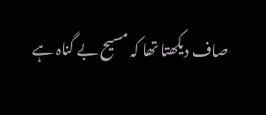صاف دیکھتا تھا کہ مسیح بے گناہ ہے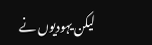لیکن یہودیوں نے